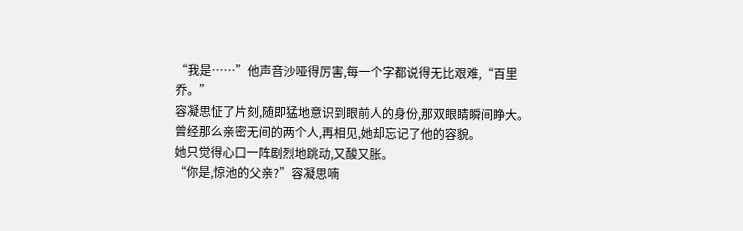“我是……”他声音沙哑得厉害,每一个字都说得无比艰难,“百里乔。”
容凝思怔了片刻,随即猛地意识到眼前人的身份,那双眼睛瞬间睁大。
曾经那么亲密无间的两个人,再相见,她却忘记了他的容貌。
她只觉得心口一阵剧烈地跳动,又酸又胀。
“你是,惊池的父亲?”容凝思喃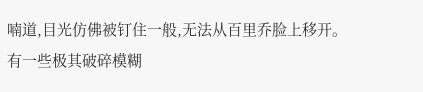喃道,目光仿佛被钉住一般,无法从百里乔脸上移开。
有一些极其破碎模糊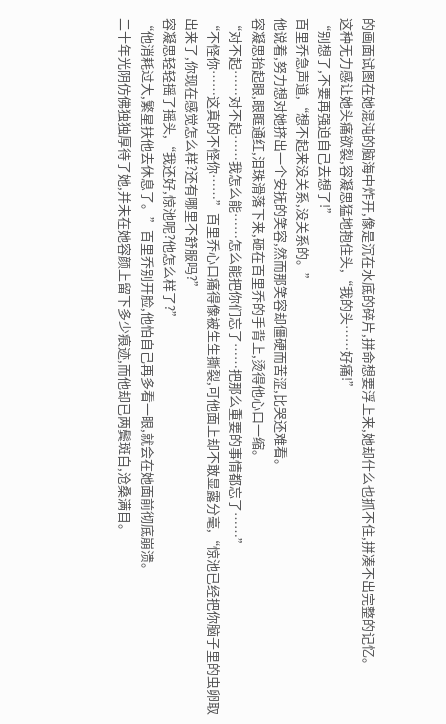的画面试图在她混沌的脑海中炸开,像是沉在水底的碎片,拼命想要浮上来,她却什么也抓不住,拼凑不出完整的记忆。
这种无力感让她头痛欲裂,容凝思猛地抱住头,“我的头……好痛!”
“别想了,不要再强迫自己去想了!”
百里乔急声道,“想不起来没关系,没关系的。”
他说着,努力想对她挤出一个安抚的笑容,然而那笑容却僵硬而苦涩,比哭还难看。
容凝思抬起眼,眼眶通红,泪珠滑落下来,砸在百里乔的手背上,烫得他心口一缩。
“对不起……对不起……我怎么能……怎么能把你们忘了……把那么重要的事情都忘了……”
“不怪你……这真的不怪你……”百里乔心口痛得像被生生撕裂,可他面上却不敢显露分毫,“惊池已经把你脑子里的虫卵取出来了,你现在感觉怎么样?还有哪里不舒服吗?”
容凝思轻轻摇了摇头,“我还好,惊池呢?他怎么样了?”
“他消耗过大,繁星扶他去休息了。”百里乔别开脸,他怕自己再多看一眼,就会在她面前彻底崩溃。
二十年光阴仿佛独独厚待了她,并未在她容颜上留下多少痕迹,而他却已两鬓斑白,沧桑满目。